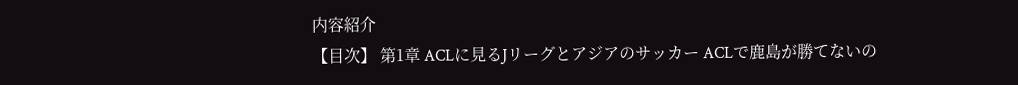内容紹介
【目次】 第1章 ACLに見るJリーグとアジアのサッカー ACLで鹿島が勝てないの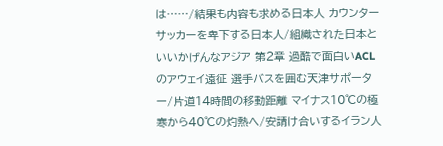は……/結果も内容も求める日本人 カウンターサッカーを卑下する日本人/組織された日本といいかげんなアジア 第2章 過酷で面白いACLのアウェイ遠征 選手バスを囲む天津サポーター/片道14時間の移動距離 マイナス10℃の極寒から40℃の灼熱へ/安請け合いするイラン人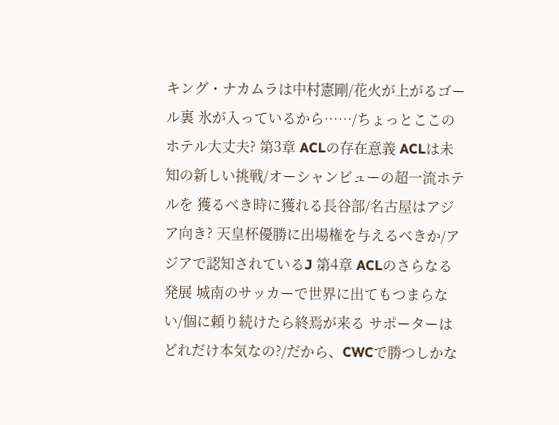キング・ナカムラは中村憲剛/花火が上がるゴール裏 氷が入っているから……/ちょっとここのホテル大丈夫? 第3章 ACLの存在意義 ACLは未知の新しい挑戦/オーシャンビューの超一流ホテルを 獲るべき時に獲れる長谷部/名古屋はアジア向き? 天皇杯優勝に出場権を与えるべきか/アジアで認知されているJ 第4章 ACLのさらなる発展 城南のサッカーで世界に出てもつまらない/個に頼り続けたら終焉が来る サポーターはどれだけ本気なの?/だから、CWCで勝つしかな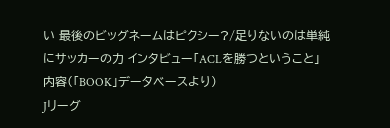い 最後のビッグネームはピクシー?/足りないのは単純にサッカーの力 インタビュー「ACLを勝つということ」
内容(「BOOK」データベースより)
Jリーグ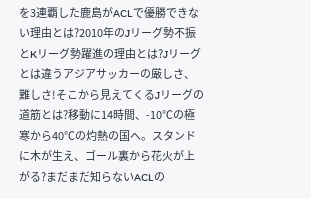を3連覇した鹿島がACLで優勝できない理由とは?2010年のJリーグ勢不振とKリーグ勢躍進の理由とは?Jリーグとは違うアジアサッカーの厳しさ、難しさ!そこから見えてくるJリーグの道筋とは?移動に14時間、-10℃の極寒から40℃の灼熱の国へ。スタンドに木が生え、ゴール裏から花火が上がる?まだまだ知らないACLの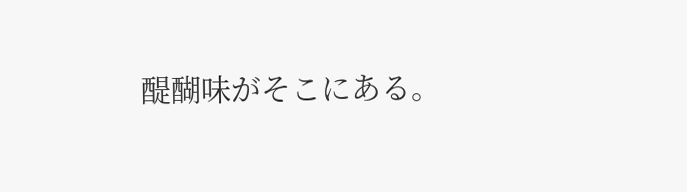醍醐味がそこにある。